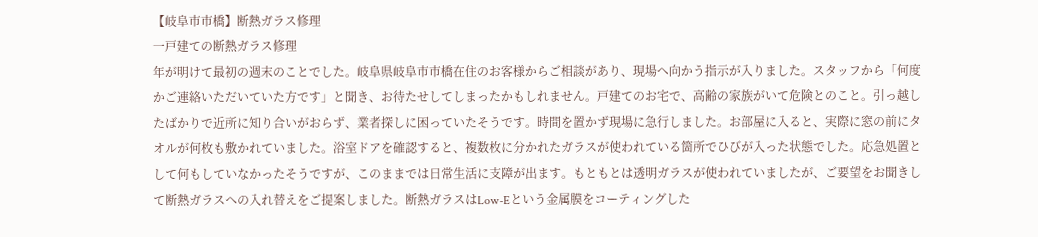【岐阜市市橋】断熱ガラス修理
一戸建ての断熱ガラス修理
年が明けて最初の週末のことでした。岐阜県岐阜市市橋在住のお客様からご相談があり、現場へ向かう指示が入りました。スタッフから「何度かご連絡いただいていた方です」と聞き、お待たせしてしまったかもしれません。戸建てのお宅で、高齢の家族がいて危険とのこと。引っ越したばかりで近所に知り合いがおらず、業者探しに困っていたそうです。時間を置かず現場に急行しました。お部屋に入ると、実際に窓の前にタオルが何枚も敷かれていました。浴室ドアを確認すると、複数枚に分かれたガラスが使われている箇所でひびが入った状態でした。応急処置として何もしていなかったそうですが、このままでは日常生活に支障が出ます。もともとは透明ガラスが使われていましたが、ご要望をお聞きして断熱ガラスへの入れ替えをご提案しました。断熱ガラスはLow-Eという金属膜をコーティングした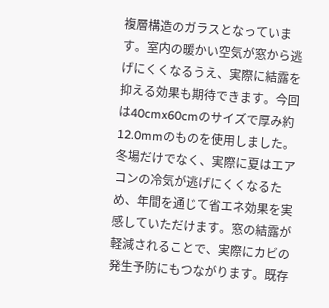複層構造のガラスとなっています。室内の暖かい空気が窓から逃げにくくなるうえ、実際に結露を抑える効果も期待できます。今回は40cmx60cmのサイズで厚み約12.0mmのものを使用しました。冬場だけでなく、実際に夏はエアコンの冷気が逃げにくくなるため、年間を通じて省エネ効果を実感していただけます。窓の結露が軽減されることで、実際にカビの発生予防にもつながります。既存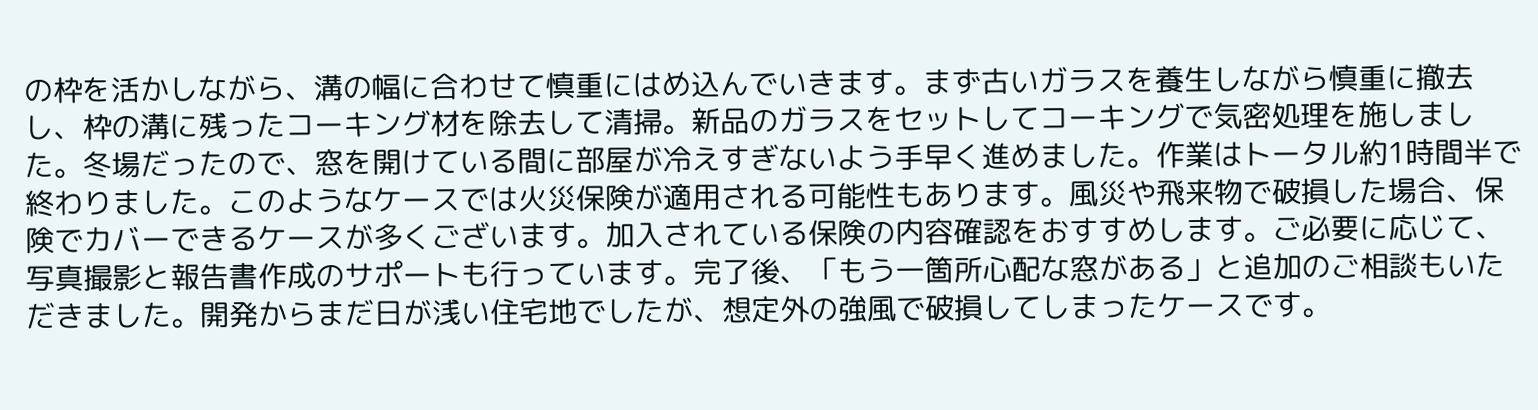の枠を活かしながら、溝の幅に合わせて慎重にはめ込んでいきます。まず古いガラスを養生しながら慎重に撤去し、枠の溝に残ったコーキング材を除去して清掃。新品のガラスをセットしてコーキングで気密処理を施しました。冬場だったので、窓を開けている間に部屋が冷えすぎないよう手早く進めました。作業はトータル約1時間半で終わりました。このようなケースでは火災保険が適用される可能性もあります。風災や飛来物で破損した場合、保険でカバーできるケースが多くございます。加入されている保険の内容確認をおすすめします。ご必要に応じて、写真撮影と報告書作成のサポートも行っています。完了後、「もう一箇所心配な窓がある」と追加のご相談もいただきました。開発からまだ日が浅い住宅地でしたが、想定外の強風で破損してしまったケースです。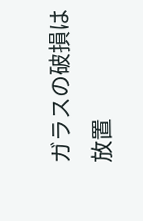ガラスの破損は放置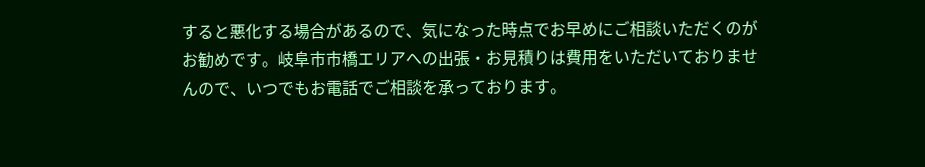すると悪化する場合があるので、気になった時点でお早めにご相談いただくのがお勧めです。岐阜市市橋エリアへの出張・お見積りは費用をいただいておりませんので、いつでもお電話でご相談を承っております。